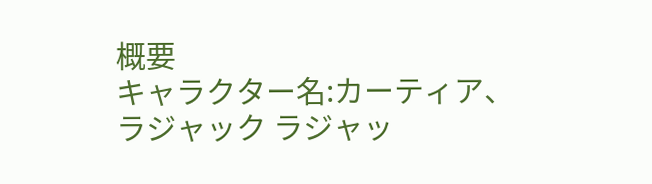概要
キャラクター名:カーティア、ラジャック ラジャッ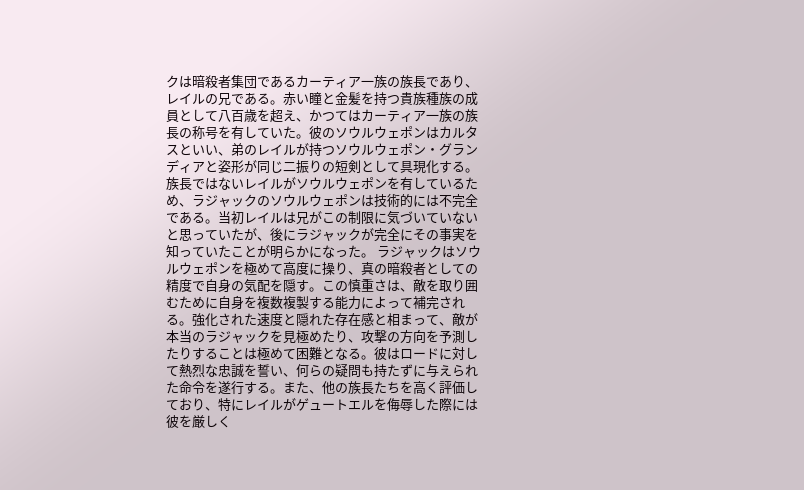クは暗殺者集団であるカーティア一族の族長であり、レイルの兄である。赤い瞳と金髪を持つ貴族種族の成員として八百歳を超え、かつてはカーティア一族の族長の称号を有していた。彼のソウルウェポンはカルタスといい、弟のレイルが持つソウルウェポン・グランディアと姿形が同じ二振りの短剣として具現化する。族長ではないレイルがソウルウェポンを有しているため、ラジャックのソウルウェポンは技術的には不完全である。当初レイルは兄がこの制限に気づいていないと思っていたが、後にラジャックが完全にその事実を知っていたことが明らかになった。 ラジャックはソウルウェポンを極めて高度に操り、真の暗殺者としての精度で自身の気配を隠す。この慎重さは、敵を取り囲むために自身を複数複製する能力によって補完される。強化された速度と隠れた存在感と相まって、敵が本当のラジャックを見極めたり、攻撃の方向を予測したりすることは極めて困難となる。彼はロードに対して熱烈な忠誠を誓い、何らの疑問も持たずに与えられた命令を遂行する。また、他の族長たちを高く評価しており、特にレイルがゲュートエルを侮辱した際には彼を厳しく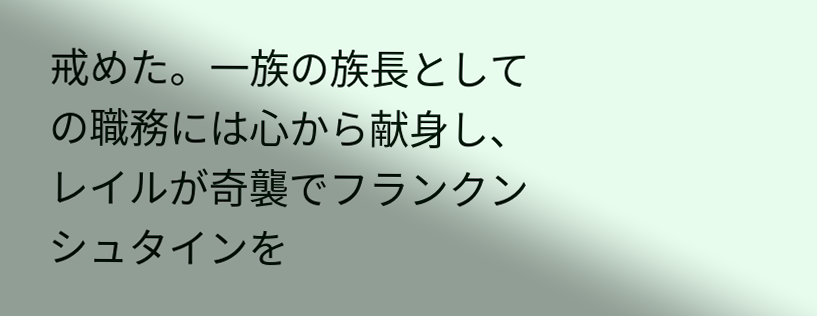戒めた。一族の族長としての職務には心から献身し、レイルが奇襲でフランクンシュタインを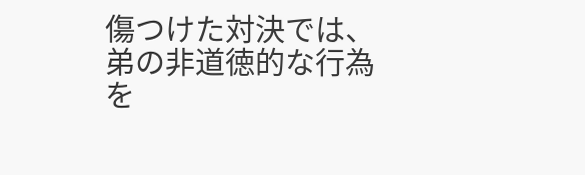傷つけた対決では、弟の非道徳的な行為を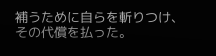補うために自らを斬りつけ、その代償を払った。